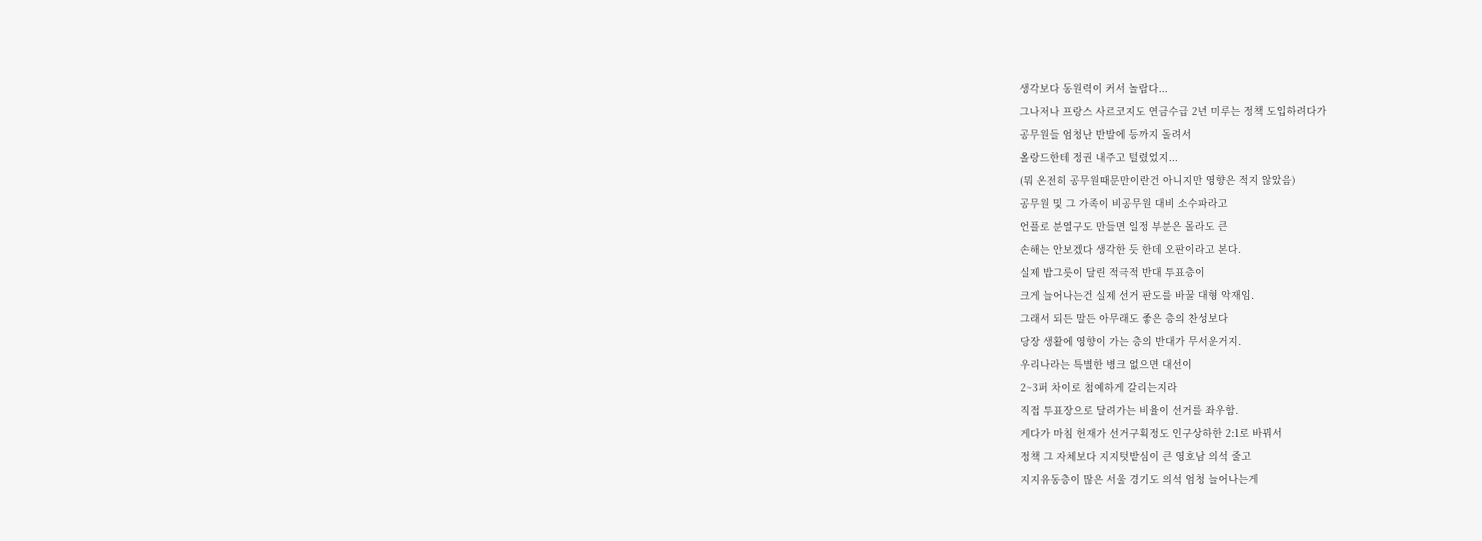생각보다 동원력이 커서 놀랍다...
그나저나 프랑스 사르코지도 연금수급 2년 미루는 정책 도입하려다가
공무원들 엄청난 반발에 등까지 돌려서
올랑드한테 정권 내주고 털렸었지...
(뭐 온전히 공무원때문만이란건 아니지만 영향은 적지 않았음)
공무원 및 그 가족이 비공무원 대비 소수파라고
언플로 분열구도 만들면 일정 부분은 몰라도 큰
손해는 안보겠다 생각한 듯 한데 오판이라고 본다.
실제 밥그릇이 달린 적극적 반대 투표층이
크게 늘어나는건 실제 선거 판도를 바꿀 대형 악재임.
그래서 되든 말든 아무래도 좋은 층의 찬성보다
당장 생활에 영향이 가는 층의 반대가 무서운거지.
우리나라는 특별한 병크 없으면 대선이
2~3퍼 차이로 첨예하게 갈리는지라
직접 투표장으로 달려가는 비율이 선거를 좌우함.
게다가 마침 헌재가 선거구획정도 인구상하한 2:1로 바꿔서
정책 그 자체보다 지지텃밭심이 큰 영호남 의석 줄고
지지유동층이 많은 서울 경기도 의석 엄청 늘어나는게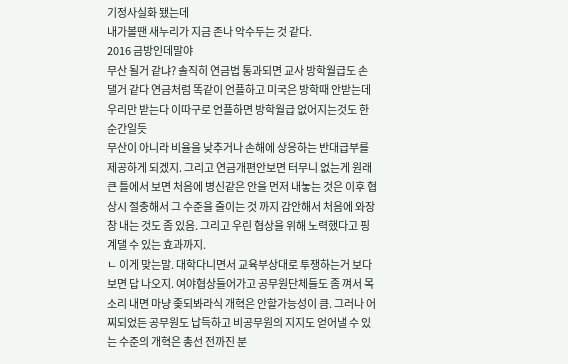기정사실화 됐는데
내가볼땐 새누리가 지금 존나 악수두는 것 같다.
2016 금방인데말야
무산 될거 같냐? 솔직히 연금법 통과되면 교사 방학월급도 손댈거 같다 연금처럼 똑같이 언플하고 미국은 방학때 안받는데 우리만 받는다 이따구로 언플하면 방학월급 없어지는것도 한순간일듯
무산이 아니라 비율을 낮추거나 손해에 상응하는 반대급부를 제공하게 되겠지. 그리고 연금개편안보면 터무니 없는게 원래 큰 틀에서 보면 처음에 병신같은 안을 먼저 내놓는 것은 이후 협상시 절충해서 그 수준을 줄이는 것 까지 감안해서 처음에 와장창 내는 것도 좀 있음. 그리고 우린 협상을 위해 노력했다고 핑계댈 수 있는 효과까지.
ㄴ 이게 맞는말. 대학다니면서 교육부상대로 투쟁하는거 보다보면 답 나오지. 여야협상들어가고 공무원단체들도 좀 껴서 목소리 내면 마냥 좆되봐라식 개혁은 안할가능성이 큼. 그러나 어찌되었든 공무원도 납득하고 비공무원의 지지도 얻어낼 수 있는 수준의 개혁은 총선 전까진 분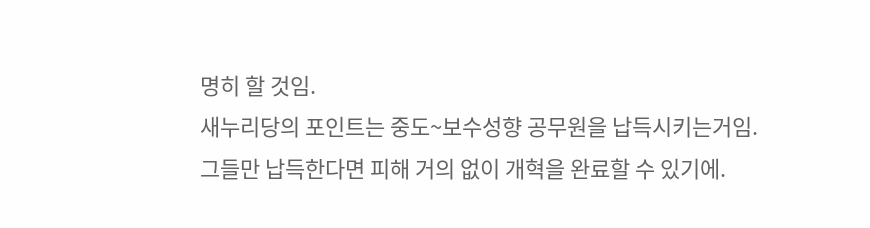명히 할 것임.
새누리당의 포인트는 중도~보수성향 공무원을 납득시키는거임. 그들만 납득한다면 피해 거의 없이 개혁을 완료할 수 있기에.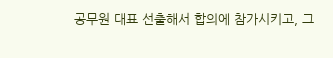공무원 대표 선출해서 합의에 참가시키고, 그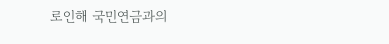로인해 국민연금과의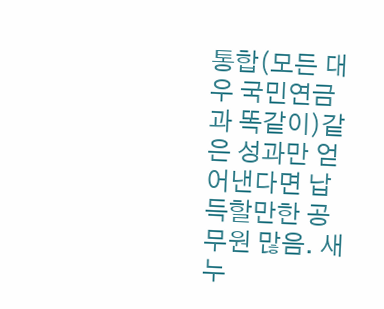통합(모든 대우 국민연금과 똑같이)같은 성과만 얻어낸다면 납득할만한 공무원 많음. 새누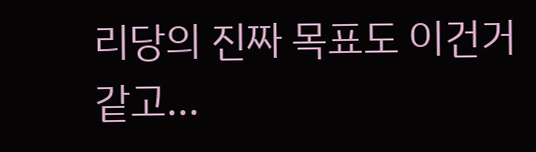리당의 진짜 목표도 이건거 같고...